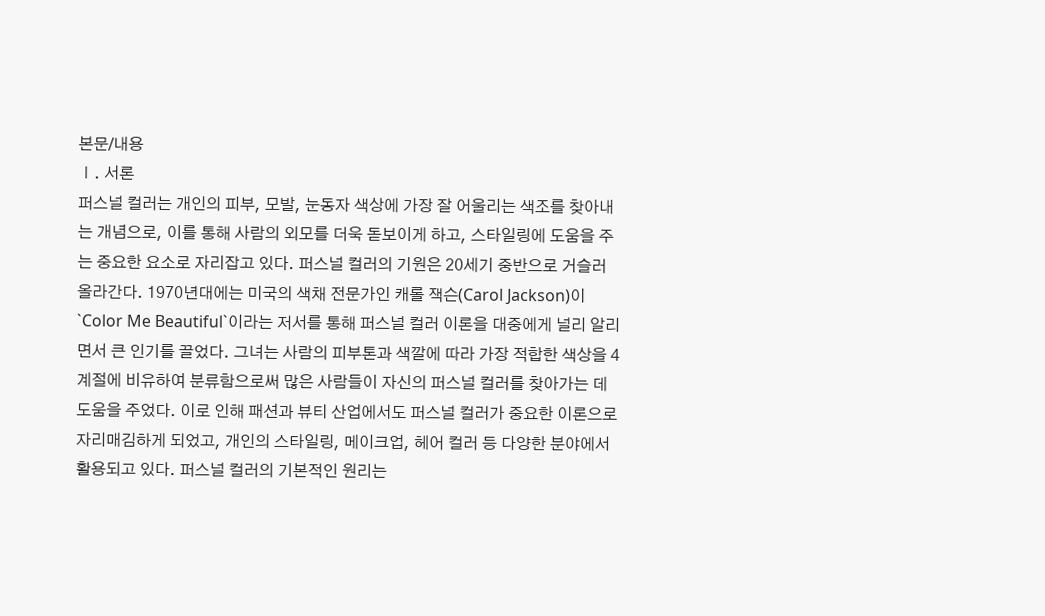본문/내용
Ⅰ. 서론
퍼스널 컬러는 개인의 피부, 모발, 눈동자 색상에 가장 잘 어울리는 색조를 찾아내는 개념으로, 이를 통해 사람의 외모를 더욱 돋보이게 하고, 스타일링에 도움을 주는 중요한 요소로 자리잡고 있다. 퍼스널 컬러의 기원은 20세기 중반으로 거슬러 올라간다. 1970년대에는 미국의 색채 전문가인 캐롤 잭슨(Carol Jackson)이 `Color Me Beautiful`이라는 저서를 통해 퍼스널 컬러 이론을 대중에게 널리 알리면서 큰 인기를 끌었다. 그녀는 사람의 피부톤과 색깔에 따라 가장 적합한 색상을 4계절에 비유하여 분류함으로써 많은 사람들이 자신의 퍼스널 컬러를 찾아가는 데 도움을 주었다. 이로 인해 패션과 뷰티 산업에서도 퍼스널 컬러가 중요한 이론으로 자리매김하게 되었고, 개인의 스타일링, 메이크업, 헤어 컬러 등 다양한 분야에서 활용되고 있다. 퍼스널 컬러의 기본적인 원리는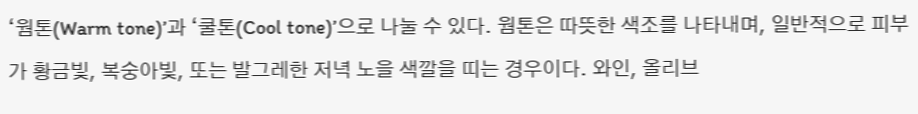‘웜톤(Warm tone)’과 ‘쿨톤(Cool tone)’으로 나눌 수 있다. 웜톤은 따뜻한 색조를 나타내며, 일반적으로 피부가 황금빛, 복숭아빛, 또는 발그레한 저녁 노을 색깔을 띠는 경우이다. 와인, 올리브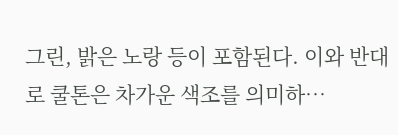그린, 밝은 노랑 등이 포함된다. 이와 반대로 쿨톤은 차가운 색조를 의미하…